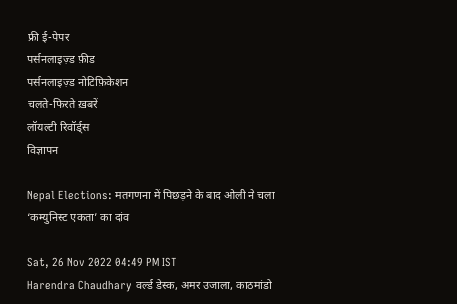फ्री ई-पेपर
पर्सनलाइज़्ड फ़ीड
पर्सनलाइज़्ड नोटिफ़िकेशन
चलते-फिरते ख़बरें
लॉयल्टी रिवॉर्ड्स
विज्ञापन

Nepal Elections: मतगणना में पिछड़ने के बाद ओली ने चला ‘कम्युनिस्ट एकता’ का दांव

Sat, 26 Nov 2022 04:49 PM IST
Harendra Chaudhary वर्ल्ड डेस्क, अमर उजाला, काठमांडो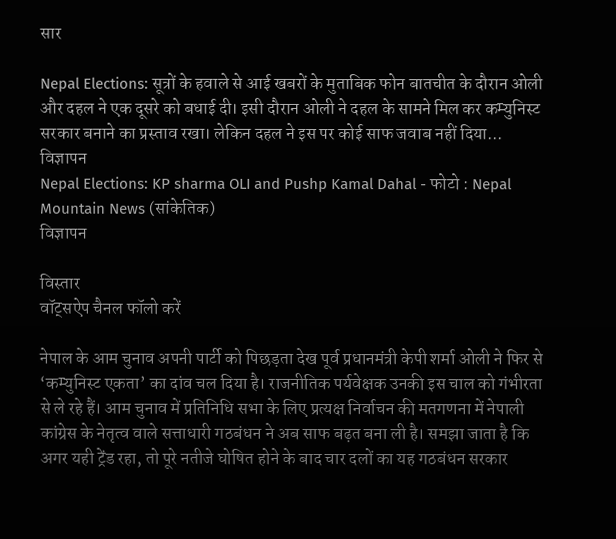सार

Nepal Elections: सूत्रों के हवाले से आई खबरों के मुताबिक फोन बातचीत के दौरान ओली और दहल ने एक दूसरे को बधाई दी। इसी दौरान ओली ने दहल के सामने मिल कर कम्युनिस्ट सरकार बनाने का प्रस्ताव रखा। लेकिन दहल ने इस पर कोई साफ जवाब नहीं दिया...
विज्ञापन
Nepal Elections: KP sharma OLI and Pushp Kamal Dahal - फोटो : Nepal Mountain News (सांकेतिक)
विज्ञापन

विस्तार
वॉट्सऐप चैनल फॉलो करें

नेपाल के आम चुनाव अपनी पार्टी को पिछड़ता देख पूर्व प्रधानमंत्री केपी शर्मा ओली ने फिर से ‘कम्युनिस्ट एकता’ का दांव चल दिया है। राजनीतिक पर्यवेक्षक उनकी इस चाल को गंभीरता से ले रहे हैं। आम चुनाव में प्रतिनिधि सभा के लिए प्रत्यक्ष निर्वाचन की मतगणना में नेपाली कांग्रेस के नेतृत्व वाले सत्ताधारी गठबंधन ने अब साफ बढ़त बना ली है। समझा जाता है कि अगर यही ट्रेंड रहा, तो पूरे नतीजे घोषित होने के बाद चार दलों का यह गठबंधन सरकार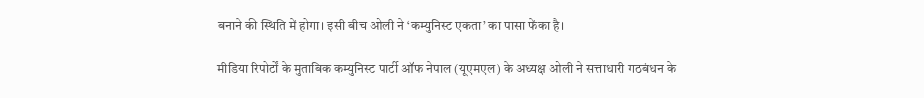बनाने की स्थिति में होगा। इसी बीच ओली ने ‘कम्युनिस्ट एकता’ का पासा फेंका है।

मीडिया रिपोर्टों के मुताबिक कम्युनिस्ट पार्टी ऑफ नेपाल (यूएमएल) के अध्यक्ष ओली ने सत्ताधारी गठबंधन के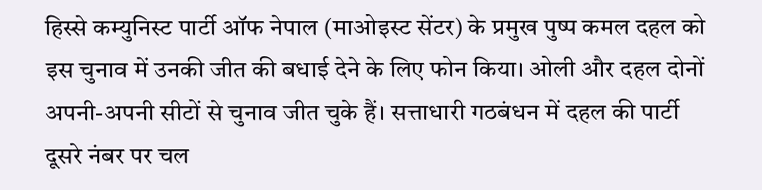हिस्से कम्युनिस्ट पार्टी ऑफ नेपाल (माओइस्ट सेंटर) के प्रमुख पुष्प कमल दहल को इस चुनाव में उनकी जीत की बधाई देने के लिए फोन किया। ओली और दहल दोनों अपनी-अपनी सीटों से चुनाव जीत चुके हैं। सत्ताधारी गठबंधन में दहल की पार्टी दूसरे नंबर पर चल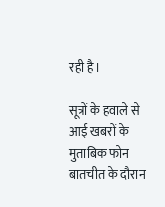रही है।

सूत्रों के हवाले से आई खबरों के मुताबिक फोन बातचीत के दौरान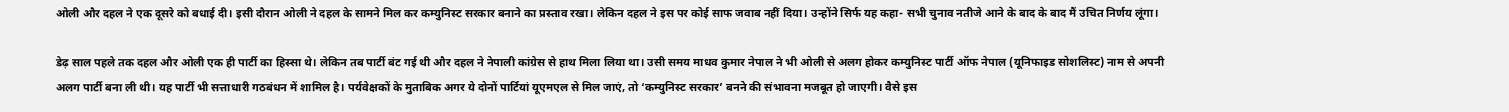ओली और दहल ने एक दूसरे को बधाई दी। इसी दौरान ओली ने दहल के सामने मिल कर कम्युनिस्ट सरकार बनाने का प्रस्ताव रखा। लेकिन दहल ने इस पर कोई साफ जवाब नहीं दिया। उन्होंने सिर्फ यह कहा- सभी चुनाव नतीजे आने के बाद के बाद मैं उचित निर्णय लूंगा।

डेढ़ साल पहले तक दहल और ओली एक ही पार्टी का हिस्सा थे। लेकिन तब पार्टी बंट गई थी और दहल ने नेपाली कांग्रेस से हाथ मिला लिया था। उसी समय माधव कुमार नेपाल ने भी ओली से अलग होकर कम्युनिस्ट पार्टी ऑफ नेपाल (यूनिफाइड सोशलिस्ट) नाम से अपनी अलग पार्टी बना ली थी। यह पार्टी भी सत्ताधारी गठबंधन में शामिल है। पर्यवेक्षकों के मुताबिक अगर ये दोनों पार्टियां यूएमएल से मिल जाएं, तो ‘कम्युनिस्ट सरकार’ बनने की संभावना मजबूत हो जाएगी। वैसे इस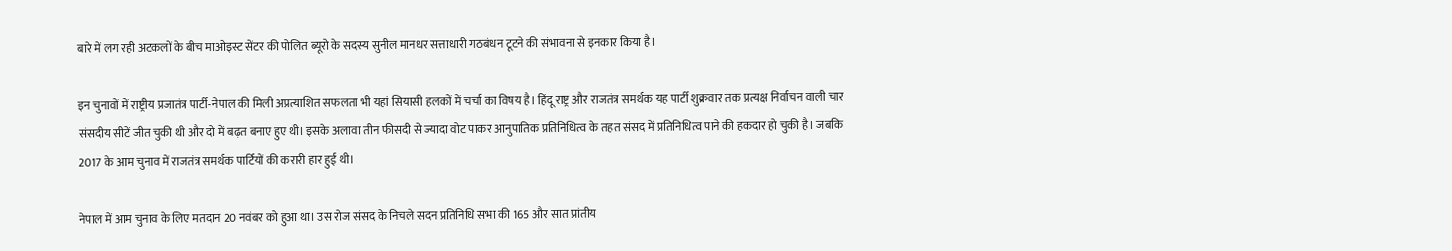बारे में लग रही अटकलों के बीच माओइस्ट सेंटर की पोलित ब्यूरो के सदस्य सुनील मानधर सत्ताधारी गठबंधन टूटने की संभावना से इनकार किया है।

इन चुनावों में राष्ट्रीय प्रजातंत्र पार्टी-नेपाल की मिली अप्रत्याशित सफलता भी यहां सियासी हलकों में चर्चा का विषय है। हिंदू राष्ट्र और राजतंत्र समर्थक यह पार्टी शुक्रवार तक प्रत्यक्ष निर्वाचन वाली चार संसदीय सीटें जीत चुकी थी और दो में बढ़त बनाए हुए थी। इसके अलावा तीन फीसदी से ज्यादा वोट पाकर आनुपातिक प्रतिनिधित्व के तहत संसद में प्रतिनिधित्व पाने की हकदार हो चुकी है। जबकि 2017 के आम चुनाव में राजतंत्र समर्थक पार्टियों की करारी हार हुई थी।

नेपाल में आम चुनाव के लिए मतदान 20 नवंबर को हुआ था। उस रोज संसद के निचले सदन प्रतिनिधि सभा की 165 और सात प्रांतीय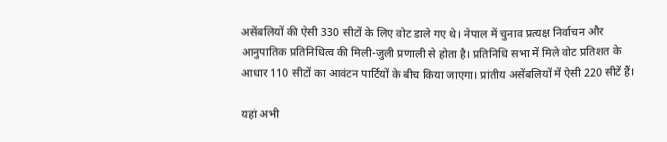असेंबलियों की ऐसी 330 सीटों के लिए वोट डाले गए थे। नेपाल में चुनाव प्रत्यक्ष निर्वाचन और आनुपातिक प्रतिनिधित्व की मिली-जुली प्रणाली से होता है। प्रतिनिधि सभा में मिले वोट प्रतिशत के आधार 110 सीटों का आवंटन पार्टियों के बीच किया जाएगा। प्रांतीय असेंबलियों में ऐसी 220 सीटें हैं।

यहां अभी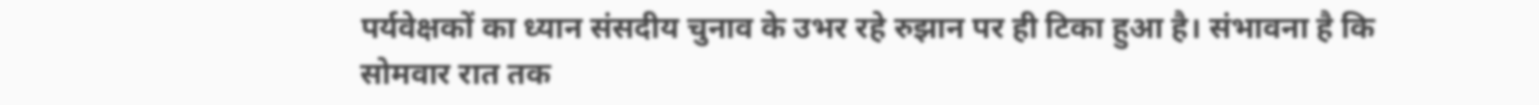पर्यवेक्षकों का ध्यान संसदीय चुनाव के उभर रहे रुझान पर ही टिका हुआ है। संभावना है कि सोमवार रात तक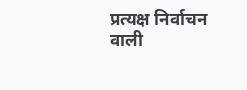प्रत्यक्ष निर्वाचन वाली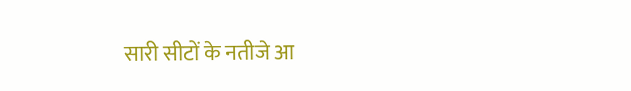सारी सीटों के नतीजे आ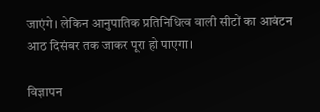जाएंगे। लेकिन आनुपातिक प्रतिनिधित्व वाली सीटों का आवंटन आठ दिसंबर तक जाकर पूरा हो पाएगा।

विज्ञापन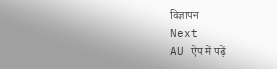विज्ञापन
Next
AU ऐप में पढ़ें